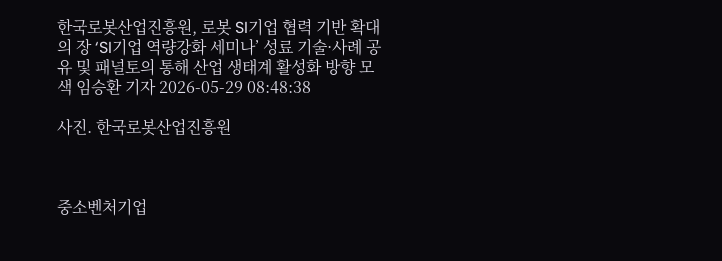한국로봇산업진흥원, 로봇 SI기업 협력 기반 확대의 장 ‘SI기업 역량강화 세미나’ 성료 기술·사례 공유 및 패널토의 통해 산업 생태계 활성화 방향 모색 임승환 기자 2026-05-29 08:48:38

사진. 한국로봇산업진흥원



중소벤처기업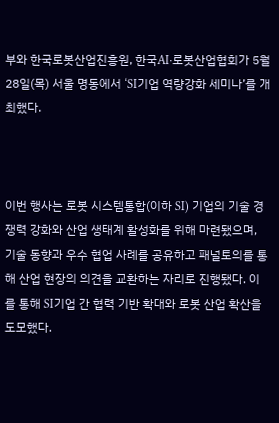부와 한국로봇산업진흥원, 한국AI·로봇산업협회가 5월 28일(목) 서울 명동에서 ‘SI기업 역량강화 세미나’를 개최했다.



이번 행사는 로봇 시스템통합(이하 SI) 기업의 기술 경쟁력 강화와 산업 생태계 활성화를 위해 마련됐으며, 기술 동향과 우수 협업 사례를 공유하고 패널토의를 통해 산업 현장의 의견을 교환하는 자리로 진행됐다. 이를 통해 SI기업 간 협력 기반 확대와 로봇 산업 확산을 도모했다.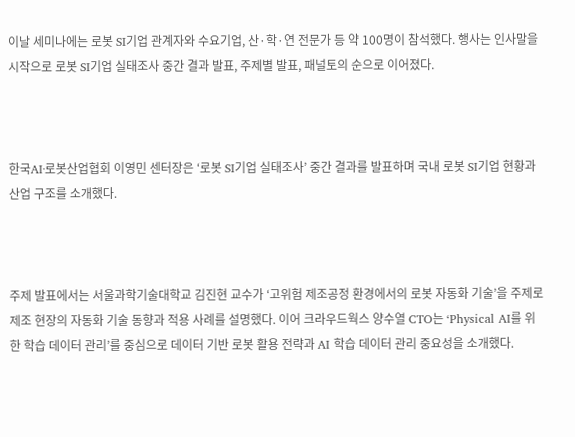이날 세미나에는 로봇 SI기업 관계자와 수요기업, 산·학·연 전문가 등 약 100명이 참석했다. 행사는 인사말을 시작으로 로봇 SI기업 실태조사 중간 결과 발표, 주제별 발표, 패널토의 순으로 이어졌다.



한국AI·로봇산업협회 이영민 센터장은 ‘로봇 SI기업 실태조사’ 중간 결과를 발표하며 국내 로봇 SI기업 현황과 산업 구조를 소개했다.



주제 발표에서는 서울과학기술대학교 김진현 교수가 ‘고위험 제조공정 환경에서의 로봇 자동화 기술’을 주제로 제조 현장의 자동화 기술 동향과 적용 사례를 설명했다. 이어 크라우드웍스 양수열 CTO는 ‘Physical AI를 위한 학습 데이터 관리’를 중심으로 데이터 기반 로봇 활용 전략과 AI 학습 데이터 관리 중요성을 소개했다.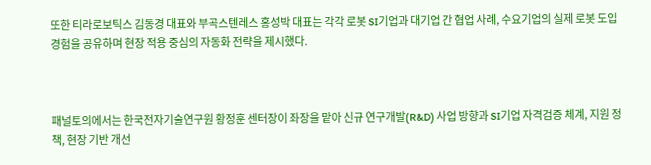또한 티라로보틱스 김동경 대표와 부곡스텐레스 홍성박 대표는 각각 로봇 SI기업과 대기업 간 협업 사례, 수요기업의 실제 로봇 도입 경험을 공유하며 현장 적용 중심의 자동화 전략을 제시했다.



패널토의에서는 한국전자기술연구원 황정훈 센터장이 좌장을 맡아 신규 연구개발(R&D) 사업 방향과 SI기업 자격검증 체계, 지원 정책, 현장 기반 개선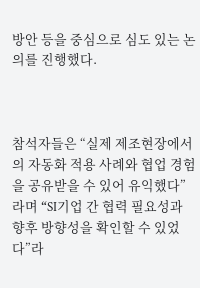방안 등을 중심으로 심도 있는 논의를 진행했다.



참석자들은 “실제 제조현장에서의 자동화 적용 사례와 협업 경험을 공유받을 수 있어 유익했다”라며 “SI기업 간 협력 필요성과 향후 방향성을 확인할 수 있었다”라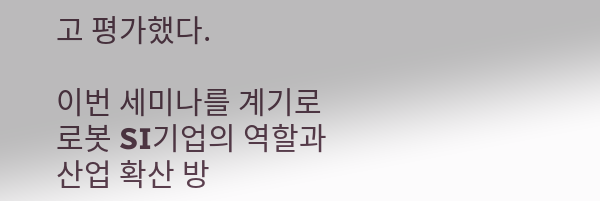고 평가했다.

이번 세미나를 계기로 로봇 SI기업의 역할과 산업 확산 방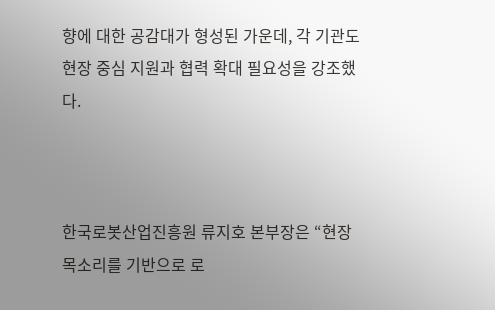향에 대한 공감대가 형성된 가운데, 각 기관도 현장 중심 지원과 협력 확대 필요성을 강조했다.



한국로봇산업진흥원 류지호 본부장은 “현장 목소리를 기반으로 로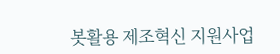봇활용 제조혁신 지원사업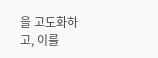을 고도화하고, 이를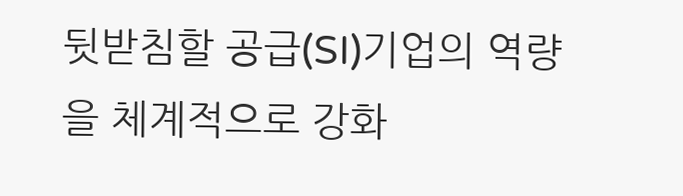뒷받침할 공급(SI)기업의 역량을 체계적으로 강화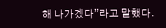해 나가겠다”라고 말했다.